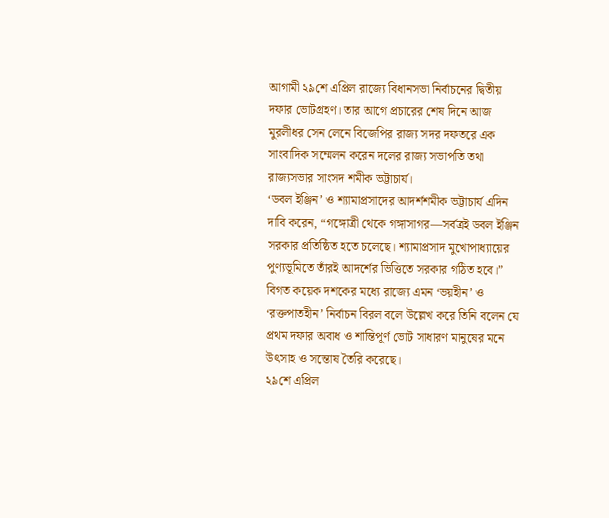আগামী ২৯শে এপ্রিল রাজ্যে বিধানসভা নির্বাচনের দ্বিতীয় দফার ভোটগ্রহণ। তার আগে প্রচারের শেষ দিনে আজ মুরলীধর সেন লেনে বিজেপির রাজ্য সদর দফতরে এক সাংবাদিক সম্মেলন করেন দলের রাজ্য সভাপতি তথা রাজ্যসভার সাংসদ শমীক ভট্টাচার্য।
‘ডবল ইঞ্জিন’ ও শ্যামাপ্রসাদের আদর্শশমীক ভট্টাচার্য এদিন দাবি করেন, “গঙ্গোত্রী থেকে গঙ্গাসাগর—সর্বত্রই ডবল ইঞ্জিন সরকার প্রতিষ্ঠিত হতে চলেছে। শ্যামাপ্রসাদ মুখোপাধ্যায়ের পুণ্যভূমিতে তাঁরই আদর্শের ভিত্তিতে সরকার গঠিত হবে।” বিগত কয়েক দশকের মধ্যে রাজ্যে এমন ‘ভয়হীন’ ও ‘রক্তপাতহীন’ নির্বাচন বিরল বলে উল্লেখ করে তিনি বলেন যে প্রথম দফার অবাধ ও শান্তিপূর্ণ ভোট সাধারণ মানুষের মনে উৎসাহ ও সন্তোষ তৈরি করেছে।
২৯শে এপ্রিল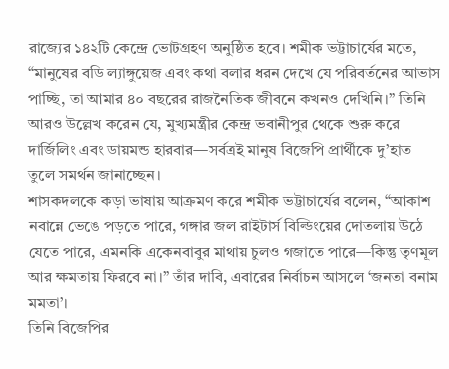রাজ্যের ১৪২টি কেন্দ্রে ভোটগ্রহণ অনুষ্ঠিত হবে। শমীক ভট্টাচার্যের মতে, “মানুষের বডি ল্যাঙ্গুয়েজ এবং কথা বলার ধরন দেখে যে পরিবর্তনের আভাস পাচ্ছি, তা আমার ৪০ বছরের রাজনৈতিক জীবনে কখনও দেখিনি।” তিনি আরও উল্লেখ করেন যে, মুখ্যমন্ত্রীর কেন্দ্র ভবানীপুর থেকে শুরু করে দার্জিলিং এবং ডায়মন্ড হারবার—সর্বত্রই মানুষ বিজেপি প্রার্থীকে দু’হাত তুলে সমর্থন জানাচ্ছেন।
শাসকদলকে কড়া ভাষায় আক্রমণ করে শমীক ভট্টাচার্যের বলেন, “আকাশ নবান্নে ভেঙে পড়তে পারে, গঙ্গার জল রাইটার্স বিল্ডিংয়ের দোতলায় উঠে যেতে পারে, এমনকি একেনবাবুর মাথায় চুলও গজাতে পারে—কিন্তু তৃণমূল আর ক্ষমতায় ফিরবে না।” তাঁর দাবি, এবারের নির্বাচন আসলে ‘জনতা বনাম মমতা’।
তিনি বিজেপির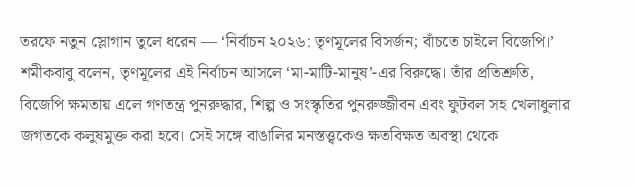তরফে নতুন স্লোগান তুলে ধরেন — ‘নির্বাচন ২০২৬: তৃণমূলের বিসর্জন; বাঁচতে চাইলে বিজেপি।’ শমীকবাবু বলেন, তৃণমূলের এই নির্বাচন আসলে ‘মা-মাটি-মানুষ’-এর বিরুদ্ধে। তাঁর প্রতিশ্রুতি, বিজেপি ক্ষমতায় এলে গণতন্ত্র পুনরুদ্ধার, শিল্প ও সংস্কৃতির পুনরুজ্জীবন এবং ফুটবল সহ খেলাধুলার জগতকে কলুষমুক্ত করা হবে। সেই সঙ্গে বাঙালির মনস্তত্ত্বকেও ক্ষতবিক্ষত অবস্থা থেকে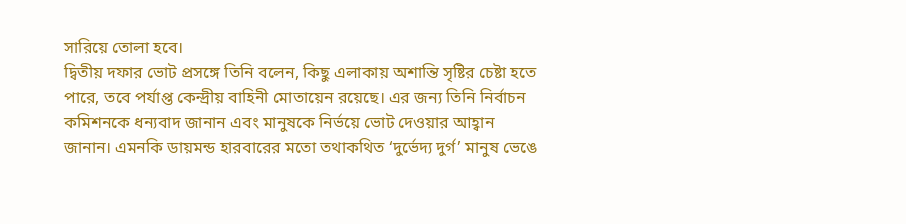সারিয়ে তোলা হবে।
দ্বিতীয় দফার ভোট প্রসঙ্গে তিনি বলেন, কিছু এলাকায় অশান্তি সৃষ্টির চেষ্টা হতে পারে, তবে পর্যাপ্ত কেন্দ্রীয় বাহিনী মোতায়েন রয়েছে। এর জন্য তিনি নির্বাচন কমিশনকে ধন্যবাদ জানান এবং মানুষকে নির্ভয়ে ভোট দেওয়ার আহ্বান জানান। এমনকি ডায়মন্ড হারবারের মতো তথাকথিত ‘দুর্ভেদ্য দুর্গ’ মানুষ ভেঙে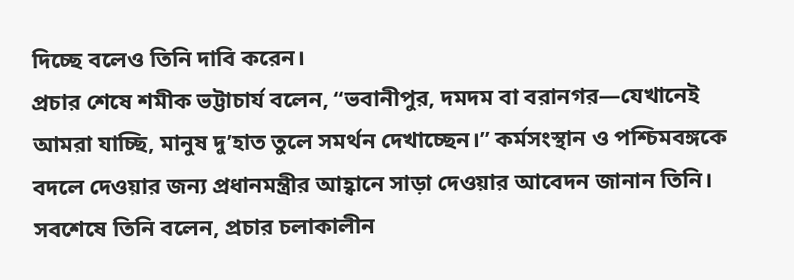দিচ্ছে বলেও তিনি দাবি করেন।
প্রচার শেষে শমীক ভট্টাচার্য বলেন, “ভবানীপুর, দমদম বা বরানগর—যেখানেই আমরা যাচ্ছি, মানুষ দু’হাত তুলে সমর্থন দেখাচ্ছেন।” কর্মসংস্থান ও পশ্চিমবঙ্গকে বদলে দেওয়ার জন্য প্রধানমন্ত্রীর আহ্বানে সাড়া দেওয়ার আবেদন জানান তিনি। সবশেষে তিনি বলেন, প্রচার চলাকালীন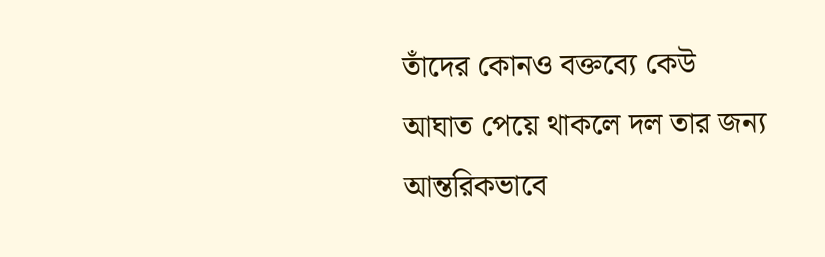তাঁদের কোনও বক্তব্যে কেউ আঘাত পেয়ে থাকলে দল তার জন্য আন্তরিকভাবে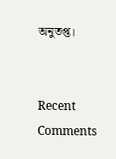অনুতপ্ত।


Recent Comments